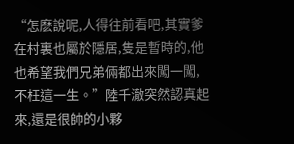“怎麽說呢,人得往前看吧,其實爹在村裏也屬於隱居,隻是暫時的,他也希望我們兄弟倆都出來闖一闖,不枉這一生。”陸千澈突然認真起來,還是很帥的小夥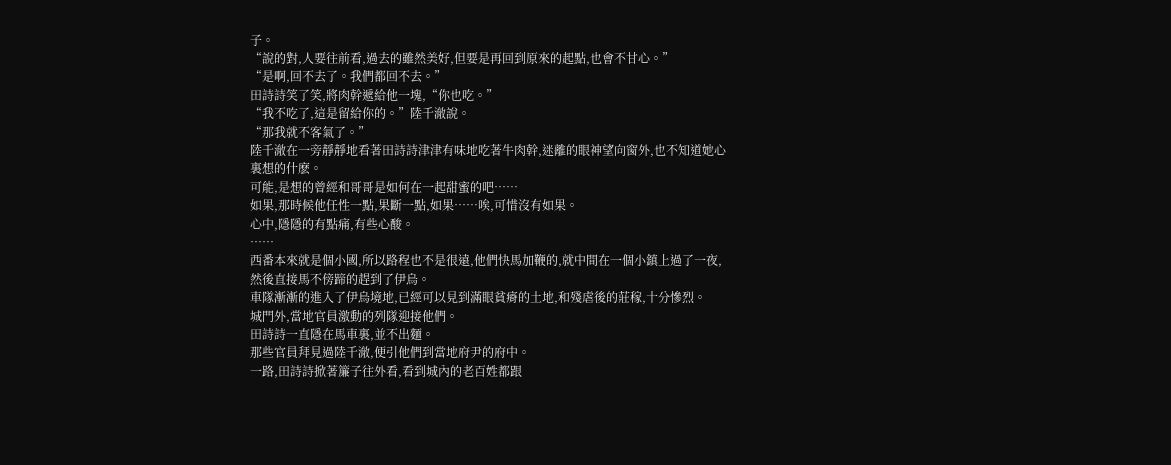子。
“說的對,人要往前看,過去的雖然美好,但要是再回到原來的起點,也會不甘心。”
“是啊,回不去了。我們都回不去。”
田詩詩笑了笑,將肉幹遞給他一塊,“你也吃。”
“我不吃了,這是留給你的。”陸千澈說。
“那我就不客氣了。”
陸千澈在一旁靜靜地看著田詩詩津津有味地吃著牛肉幹,迷離的眼神望向窗外,也不知道她心裏想的什麽。
可能,是想的曾經和哥哥是如何在一起甜蜜的吧……
如果,那時候他任性一點,果斷一點,如果……唉,可惜沒有如果。
心中,隱隱的有點痛,有些心酸。
……
西番本來就是個小國,所以路程也不是很遠,他們快馬加鞭的,就中間在一個小鎮上過了一夜,然後直接馬不傍蹄的趕到了伊烏。
車隊漸漸的進入了伊烏境地,已經可以見到滿眼貧瘠的土地,和殘虐後的莊稼,十分慘烈。
城門外,當地官員激動的列隊迎接他們。
田詩詩一直隱在馬車裏,並不出麵。
那些官員拜見過陸千澈,便引他們到當地府尹的府中。
一路,田詩詩掀著簾子往外看,看到城內的老百姓都跟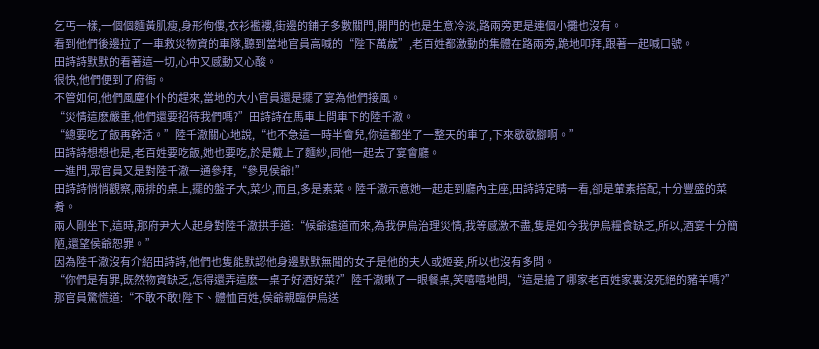乞丐一樣,一個個麵黃肌瘦,身形佝僂,衣衫襤褸,街邊的鋪子多數關門,開門的也是生意冷淡,路兩旁更是連個小攤也沒有。
看到他們後邊拉了一車救災物資的車隊,聽到當地官員高喊的“陛下萬歲”,老百姓都激動的集體在路兩旁,跪地叩拜,跟著一起喊口號。
田詩詩默默的看著這一切,心中又感動又心酸。
很快,他們便到了府衙。
不管如何,他們風塵仆仆的趕來,當地的大小官員還是擺了宴為他們接風。
“災情這麽嚴重,他們還要招待我們嗎?”田詩詩在馬車上問車下的陸千澈。
“總要吃了飯再幹活。”陸千澈關心地說,“也不急這一時半會兒,你這都坐了一整天的車了,下來歇歇腳啊。”
田詩詩想想也是,老百姓要吃飯,她也要吃,於是戴上了麵紗,同他一起去了宴會廳。
一進門,眾官員又是對陸千澈一通參拜,“參見侯爺!”
田詩詩悄悄觀察,兩排的桌上,擺的盤子大,菜少,而且,多是素菜。陸千澈示意她一起走到廳內主座,田詩詩定睛一看,卻是葷素搭配,十分豐盛的菜肴。
兩人剛坐下,這時,那府尹大人起身對陸千澈拱手道:“候爺遠道而來,為我伊烏治理災情,我等感激不盡,隻是如今我伊烏糧食缺乏,所以,酒宴十分簡陋,還望侯爺恕罪。”
因為陸千澈沒有介紹田詩詩,他們也隻能默認他身邊默默無聞的女子是他的夫人或姬妾,所以也沒有多問。
“你們是有罪,既然物資缺乏,怎得還弄這麽一桌子好酒好菜?”陸千澈瞅了一眼餐桌,笑嘻嘻地問,“這是搶了哪家老百姓家裏沒死絕的豬羊嗎?”
那官員驚慌道:“不敢不敢!陛下、體恤百姓,侯爺親臨伊烏送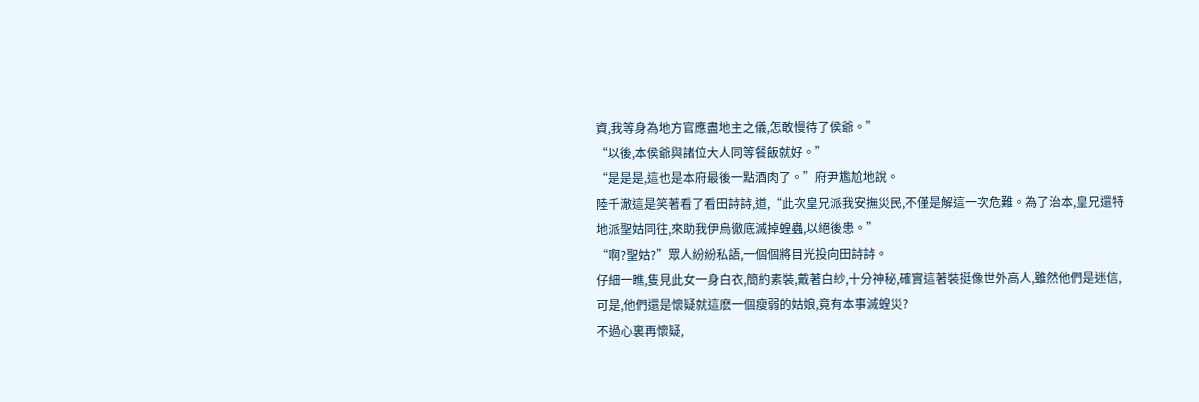資,我等身為地方官應盡地主之儀,怎敢慢待了侯爺。”
“以後,本侯爺與諸位大人同等餐飯就好。”
“是是是,這也是本府最後一點酒肉了。”府尹尷尬地說。
陸千澈這是笑著看了看田詩詩,道,“此次皇兄派我安撫災民,不僅是解這一次危難。為了治本,皇兄還特地派聖姑同往,來助我伊烏徹底滅掉蝗蟲,以絕後患。”
“啊?聖姑?”眾人紛紛私語,一個個將目光投向田詩詩。
仔細一瞧,隻見此女一身白衣,簡約素裝,戴著白紗,十分神秘,確實這著裝挺像世外高人,雖然他們是迷信,可是,他們還是懷疑就這麽一個瘦弱的姑娘,竟有本事滅蝗災?
不過心裏再懷疑,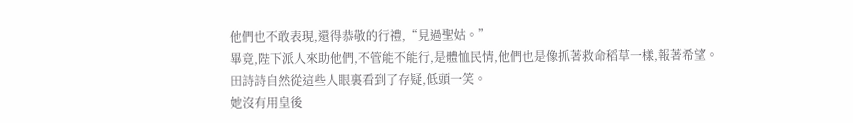他們也不敢表現,還得恭敬的行禮,“見過聖姑。”
畢竟,陛下派人來助他們,不管能不能行,是體恤民情,他們也是像抓著救命稻草一樣,報著希望。
田詩詩自然從這些人眼裏看到了存疑,低頭一笑。
她沒有用皇後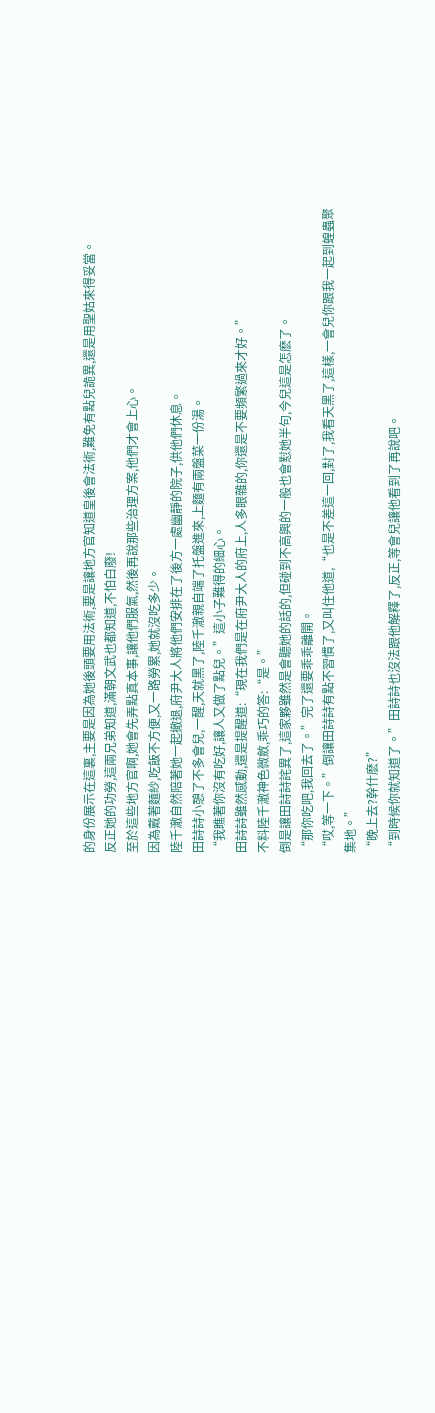的身份展示在這裏,主要是因為她後頭要用法術,要是讓地方官知道皇後會法術,難免有點兒詭異,還是用聖姑來得妥當。
反正她的功勞,這兩兄弟知道,滿朝文武也都知道,不怕白廢!
至於這些地方官啊,她會先弄點真本事,讓他們服氣,然後再說那些治理方案,他們才會上心。
因為戴著麵紗,吃飯不方便,又一路勞累,她就沒吃多少。
陸千澈自然陪著她一起撤退,府尹大人將他們安排在了後方一處幽靜的院子,供他們休息。
田詩詩小憩了不多會兒,一醒,天就黑了,陸千澈親自端了托盤進來,上麵有兩盤菜一份湯。
“我瞧著你沒有吃好,讓人又做了點兒。”這小子難得的細心。
田詩詩雖然感動,還是提醒道:“現在我們是在府尹大人的府上,人多眼雜的,你還是不要頻繁過來才好。”
不料陸千澈神色微斂,乖巧的答:“是。”
倒是讓田詩詩詫異了,這家夥雖然是會聽她的話的,但碰到不高興的一般也會懟她半句,今兒這是怎麽了。
“那你吃吧,我回去了。”完了還要乖乖離開。
“哎,等一下。”倒讓田詩詩有點不習慣了,又叫住他道,“也是不差這一回,對了,我看天黑了,這樣,一會兒你跟我一起到蝗蟲聚集地。”
“晚上去?幹什麽?”
“到時候你就知道了。”田詩詩也沒法跟他解釋了,反正,等會兒讓他看到了再說吧。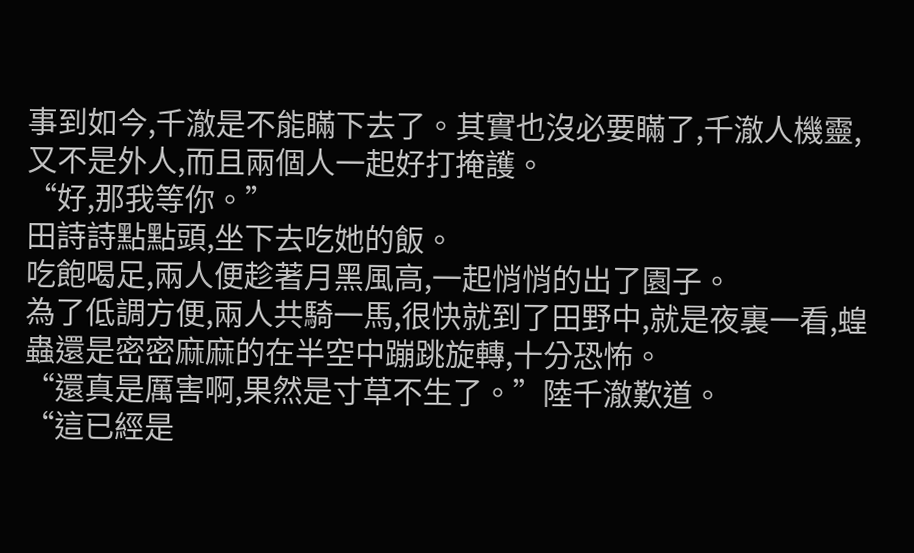事到如今,千澈是不能瞞下去了。其實也沒必要瞞了,千澈人機靈,又不是外人,而且兩個人一起好打掩護。
“好,那我等你。”
田詩詩點點頭,坐下去吃她的飯。
吃飽喝足,兩人便趁著月黑風高,一起悄悄的出了園子。
為了低調方便,兩人共騎一馬,很快就到了田野中,就是夜裏一看,蝗蟲還是密密麻麻的在半空中蹦跳旋轉,十分恐怖。
“還真是厲害啊,果然是寸草不生了。”陸千澈歎道。
“這已經是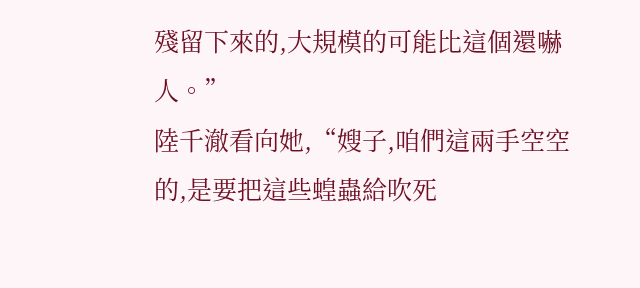殘留下來的,大規模的可能比這個還嚇人。”
陸千澈看向她,“嫂子,咱們這兩手空空的,是要把這些蝗蟲給吹死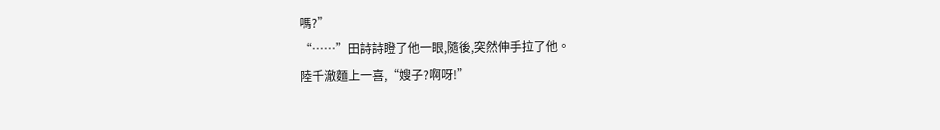嗎?”
“……”田詩詩瞪了他一眼,隨後,突然伸手拉了他。
陸千澈麵上一喜,“嫂子?啊呀!”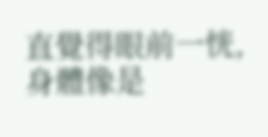直覺得眼前一恍,身體像是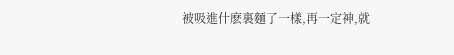被吸進什麽裏麵了一樣,再一定神,就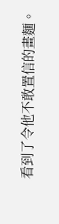看到了令他不敢置信的畫麵。